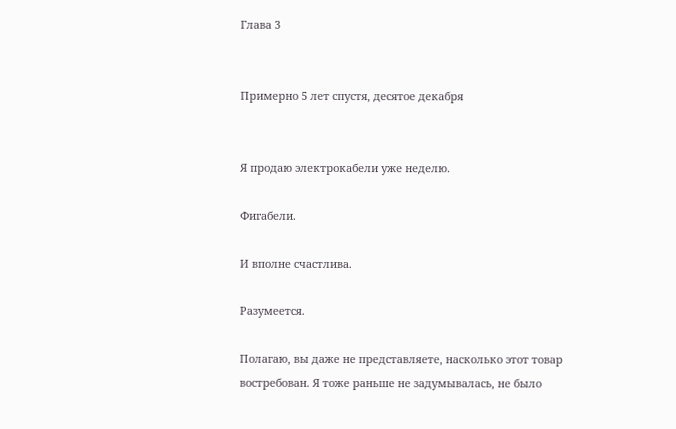Глава 3


Примерно 5 лет спустя, десятое декабря


Я продаю электрокабели уже неделю.

Фигабели.

И вполне счастлива.

Разумеется.

Полагаю, вы даже не представляете, насколько этот товар востребован. Я тоже раньше не задумывалась, не было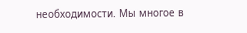необходимости. Мы многое в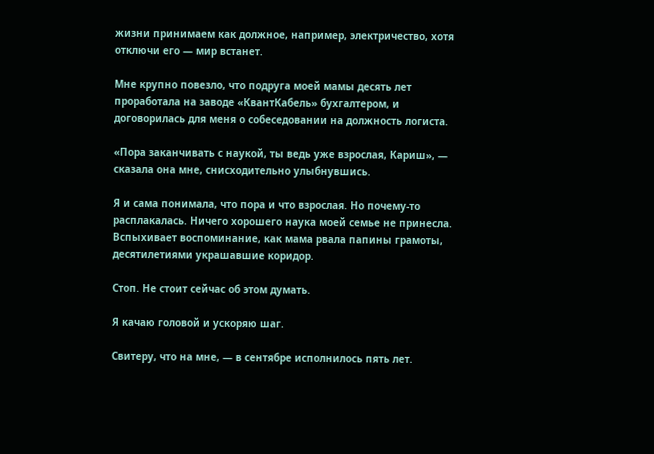жизни принимаем как должное, например, электричество, хотя отключи его — мир встанет.

Мне крупно повезло, что подруга моей мамы десять лет проработала на заводе «КвантКабель» бухгалтером, и договорилась для меня о собеседовании на должность логиста.

«Пора заканчивать с наукой, ты ведь уже взрослая, Кариш», — сказала она мне, снисходительно улыбнувшись.

Я и сама понимала, что пора и что взрослая. Но почему-то расплакалась. Ничего хорошего наука моей семье не принесла. Вспыхивает воспоминание, как мама рвала папины грамоты, десятилетиями украшавшие коридор.

Стоп. Не стоит сейчас об этом думать.

Я качаю головой и ускоряю шаг.

Свитеру, что на мне, — в сентябре исполнилось пять лет.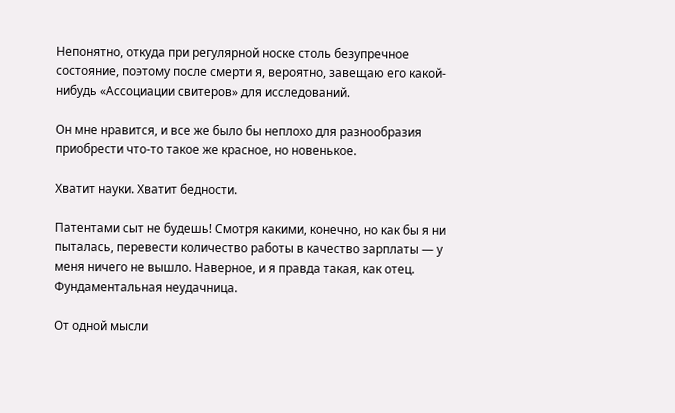Непонятно, откуда при регулярной носке столь безупречное состояние, поэтому после смерти я, вероятно, завещаю его какой-нибудь «Ассоциации свитеров» для исследований.

Он мне нравится, и все же было бы неплохо для разнообразия приобрести что-то такое же красное, но новенькое.

Хватит науки. Хватит бедности.

Патентами сыт не будешь! Смотря какими, конечно, но как бы я ни пыталась, перевести количество работы в качество зарплаты — у меня ничего не вышло. Наверное, и я правда такая, как отец. Фундаментальная неудачница.

От одной мысли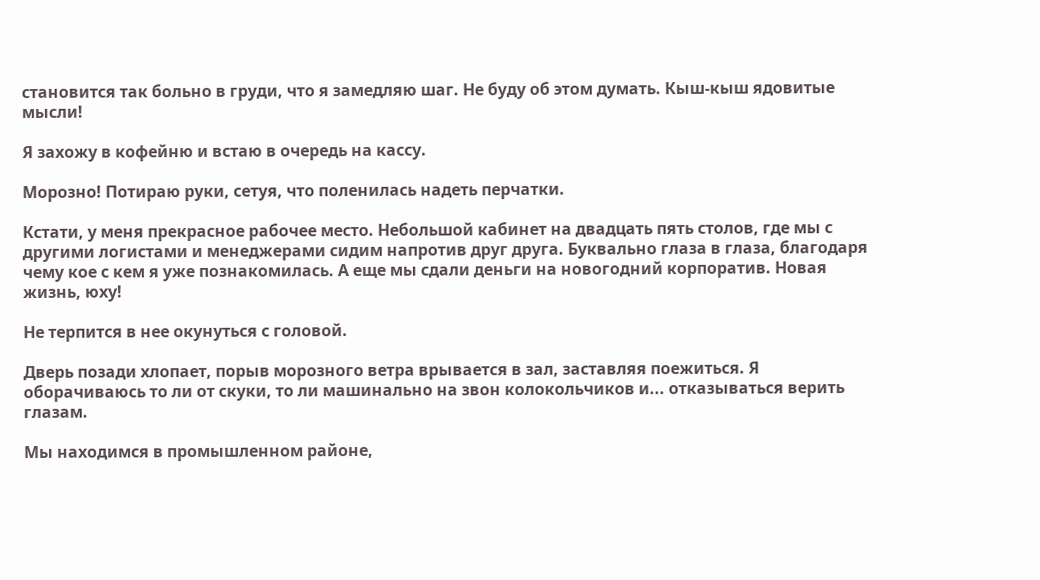становится так больно в груди, что я замедляю шаг. Не буду об этом думать. Кыш-кыш ядовитые мысли!

Я захожу в кофейню и встаю в очередь на кассу.

Морозно! Потираю руки, сетуя, что поленилась надеть перчатки.

Кстати, у меня прекрасное рабочее место. Небольшой кабинет на двадцать пять столов, где мы с другими логистами и менеджерами сидим напротив друг друга. Буквально глаза в глаза, благодаря чему кое с кем я уже познакомилась. А еще мы сдали деньги на новогодний корпоратив. Новая жизнь, юху!

Не терпится в нее окунуться с головой.

Дверь позади хлопает, порыв морозного ветра врывается в зал, заставляя поежиться. Я оборачиваюсь то ли от скуки, то ли машинально на звон колокольчиков и... отказываться верить глазам.

Мы находимся в промышленном районе,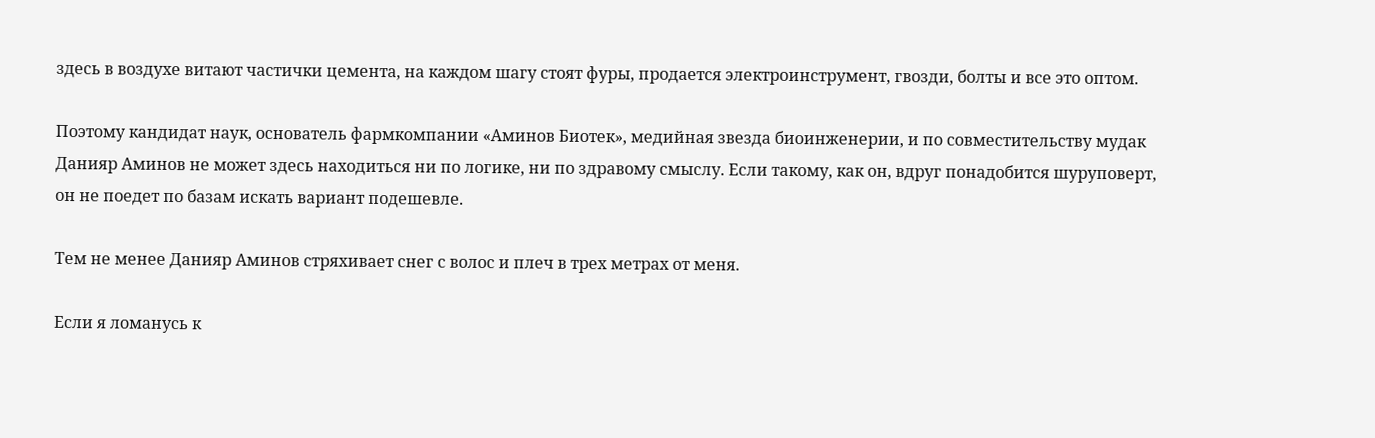здесь в воздухе витают частички цемента, на каждом шагу стоят фуры, продается электроинструмент, гвозди, болты и все это оптом.

Поэтому кандидат наук, основатель фармкомпании «Аминов Биотек», медийная звезда биоинженерии, и по совместительству мудак Данияр Аминов не может здесь находиться ни по логике, ни по здравому смыслу. Если такому, как он, вдруг понадобится шуруповерт, он не поедет по базам искать вариант подешевле.

Тем не менее Данияр Аминов стряхивает снег с волос и плеч в трех метрах от меня.

Если я ломанусь к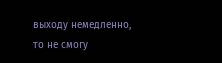выходу немедленно, то не смогу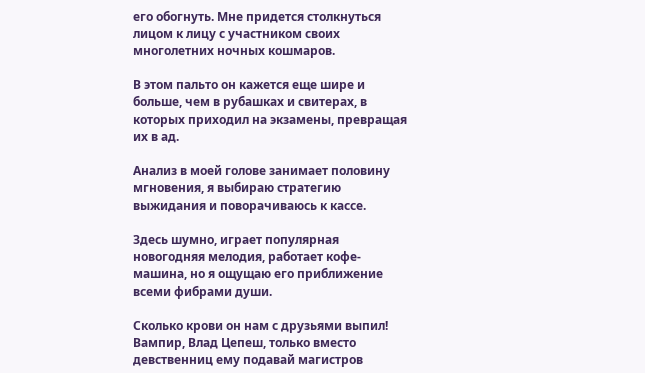его обогнуть. Мне придется столкнуться лицом к лицу с участником своих многолетних ночных кошмаров.

В этом пальто он кажется еще шире и больше, чем в рубашках и свитерах, в которых приходил на экзамены, превращая их в ад.

Анализ в моей голове занимает половину мгновения, я выбираю стратегию выжидания и поворачиваюсь к кассе.

Здесь шумно, играет популярная новогодняя мелодия, работает кофе-машина, но я ощущаю его приближение всеми фибрами души.

Сколько крови он нам с друзьями выпил! Вампир, Влад Цепеш, только вместо девственниц ему подавай магистров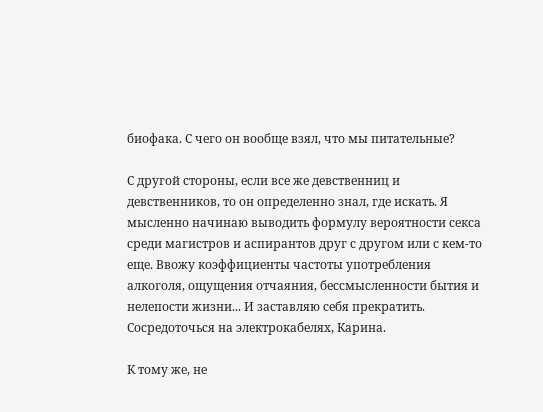биофака. С чего он вообще взял, что мы питательные?

С другой стороны, если все же девственниц и девственников, то он определенно знал, где искать. Я мысленно начинаю выводить формулу вероятности секса среди магистров и аспирантов друг с другом или с кем-то еще. Ввожу коэффициенты частоты употребления алкоголя, ощущения отчаяния, бессмысленности бытия и нелепости жизни... И заставляю себя прекратить. Сосредоточься на электрокабелях, Карина.

К тому же, не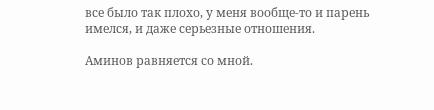все было так плохо, у меня вообще-то и парень имелся, и даже серьезные отношения.

Аминов равняется со мной.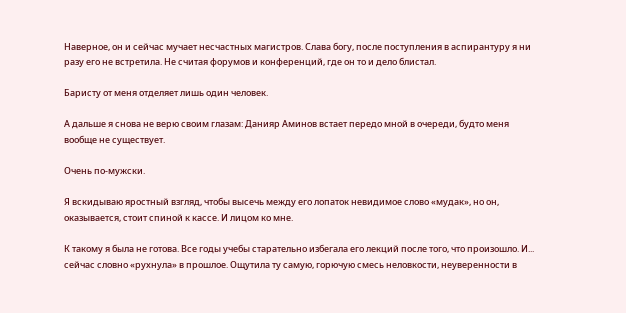Наверное, он и сейчас мучает несчастных магистров. Слава богу, после поступления в аспирантуру я ни разу его не встретила. Не считая форумов и конференций, где он то и дело блистал.

Баристу от меня отделяет лишь один человек.

А дальше я снова не верю своим глазам: Данияр Аминов встает передо мной в очереди, будто меня вообще не существует.

Очень по-мужски.

Я вскидываю яростный взгляд, чтобы высечь между его лопаток невидимое слово «мудак», но он, оказывается, стоит спиной к кассе. И лицом ко мне.

К такому я была не готова. Все годы учебы старательно избегала его лекций после того, что произошло. И... сейчас словно «рухнула» в прошлое. Ощутила ту самую, горючую смесь неловкости, неуверенности в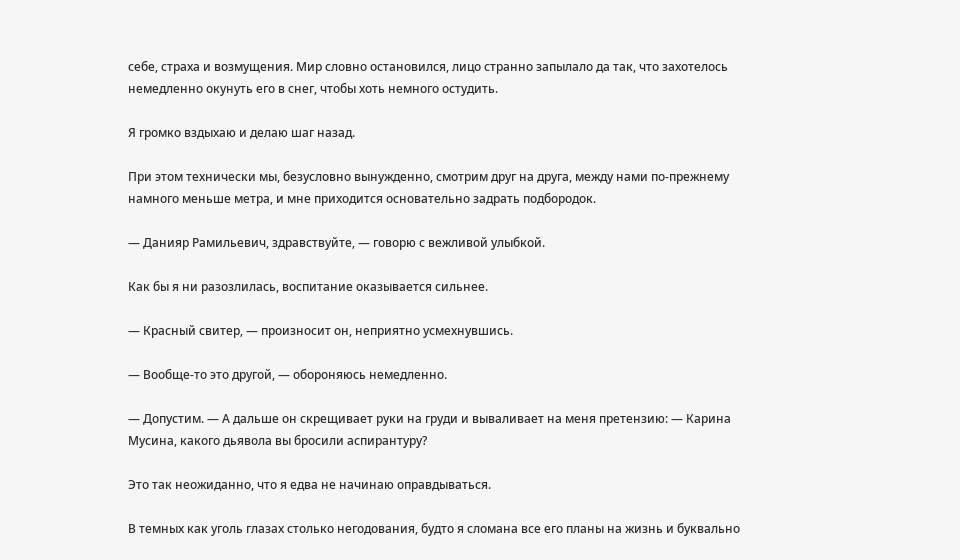себе, страха и возмущения. Мир словно остановился, лицо странно запылало да так, что захотелось немедленно окунуть его в снег, чтобы хоть немного остудить.

Я громко вздыхаю и делаю шаг назад.

При этом технически мы, безусловно вынужденно, смотрим друг на друга, между нами по-прежнему намного меньше метра, и мне приходится основательно задрать подбородок.

— Данияр Рамильевич, здравствуйте, — говорю с вежливой улыбкой.

Как бы я ни разозлилась, воспитание оказывается сильнее.

— Красный свитер, — произносит он, неприятно усмехнувшись.

— Вообще-то это другой, — обороняюсь немедленно.

— Допустим. — А дальше он скрещивает руки на груди и вываливает на меня претензию: — Карина Мусина, какого дьявола вы бросили аспирантуру?

Это так неожиданно, что я едва не начинаю оправдываться.

В темных как уголь глазах столько негодования, будто я сломана все его планы на жизнь и буквально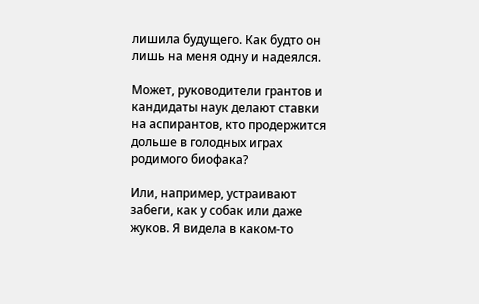лишила будущего. Как будто он лишь на меня одну и надеялся.

Может, руководители грантов и кандидаты наук делают ставки на аспирантов, кто продержится дольше в голодных играх родимого биофака?

Или, например, устраивают забеги, как у собак или даже жуков. Я видела в каком-то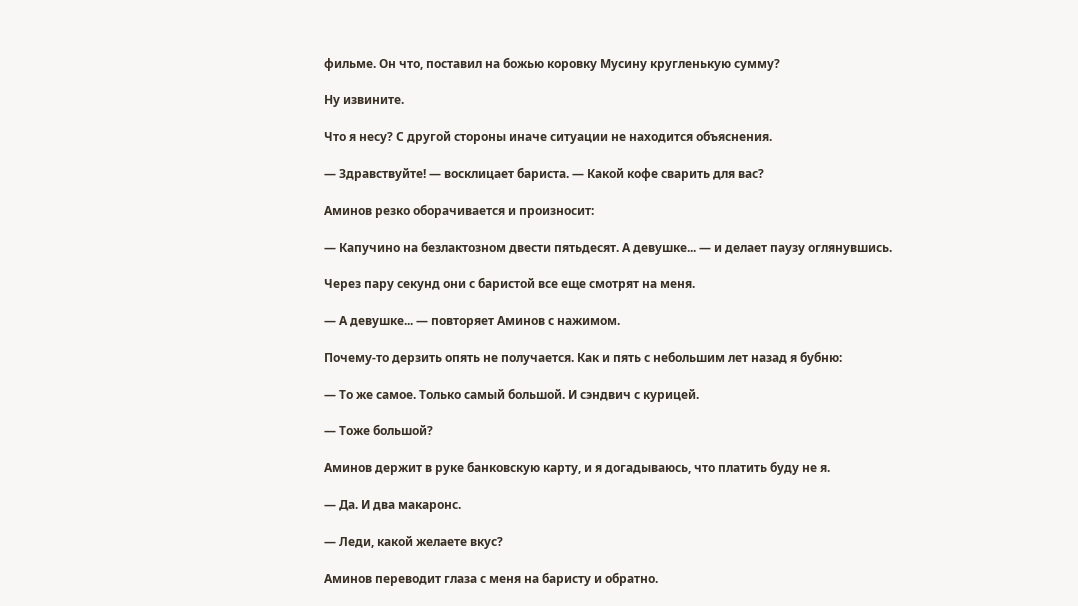фильме. Он что, поставил на божью коровку Мусину кругленькую сумму?

Ну извините.

Что я несу? С другой стороны иначе ситуации не находится объяснения.

— Здравствуйте! — восклицает бариста. — Какой кофе сварить для вас?

Аминов резко оборачивается и произносит:

— Капучино на безлактозном двести пятьдесят. А девушке... — и делает паузу оглянувшись.

Через пару секунд они с баристой все еще смотрят на меня.

— А девушке... — повторяет Аминов с нажимом.

Почему-то дерзить опять не получается. Как и пять с небольшим лет назад я бубню:

— То же самое. Только самый большой. И сэндвич с курицей.

— Тоже большой?

Аминов держит в руке банковскую карту, и я догадываюсь, что платить буду не я.

— Да. И два макаронс.

— Леди, какой желаете вкус?

Аминов переводит глаза с меня на баристу и обратно.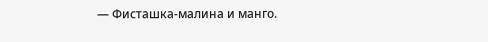— Фисташка-малина и манго.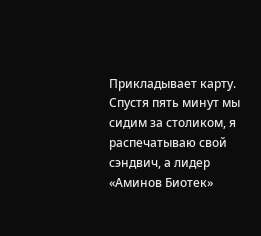Прикладывает карту. Спустя пять минут мы сидим за столиком, я распечатываю свой сэндвич, а лидер «Аминов Биотек»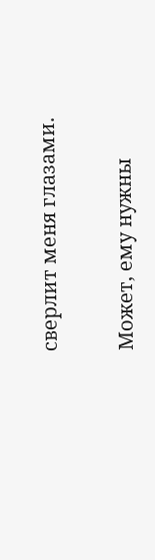сверлит меня глазами.

Может, ему нужны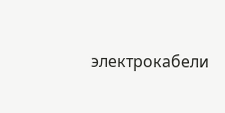электрокабели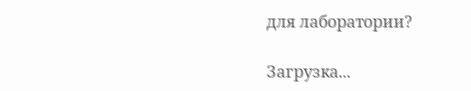для лаборатории?

Загрузка...